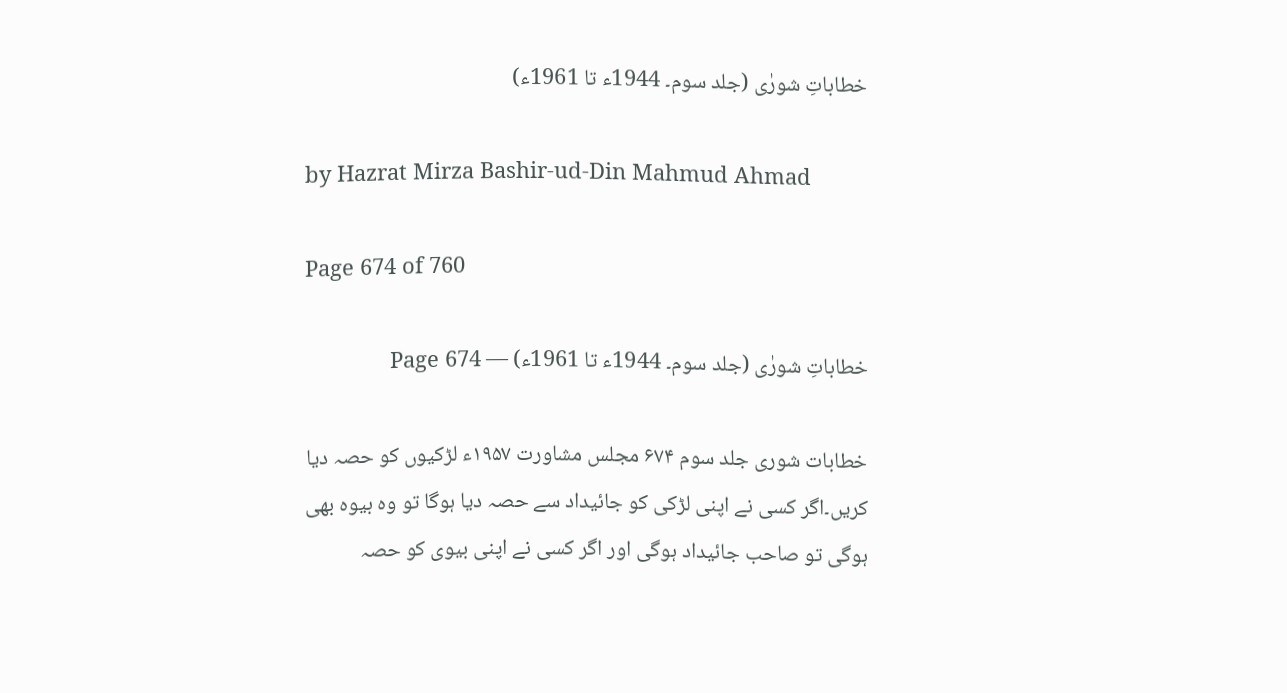خطاباتِ شورٰی (جلد سوم۔ 1944ء تا 1961ء)

by Hazrat Mirza Bashir-ud-Din Mahmud Ahmad

Page 674 of 760

خطاباتِ شورٰی (جلد سوم۔ 1944ء تا 1961ء) — Page 674

خطابات شوری جلد سوم ۶۷۴ مجلس مشاورت ۱۹۵۷ء لڑکیوں کو حصہ دیا کریں۔اگر کسی نے اپنی لڑکی کو جائیداد سے حصہ دیا ہوگا تو وہ بیوہ بھی ہوگی تو صاحب جائیداد ہوگی اور اگر کسی نے اپنی بیوی کو حصہ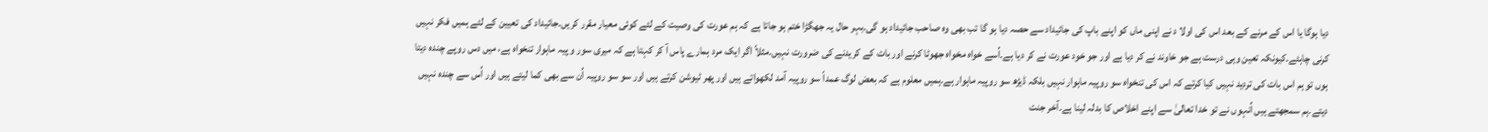دیا ہوگا یا اس کے مرنے کے بعد اس کی اولا د نے اپنی ماں کو اپنے باپ کی جائیداد سے حصہ دیا ہو گا تب بھی وہ صاحب جائیداد ہو گی۔بہر حال یہ جھگڑا ختم ہو جاتا ہے کہ ہم عورت کی وصیت کے لئے کوئی معیار مقرر کریں۔جائیداد کی تعیین کے لئے ہمیں فکر نہیں کرنی چاہئے۔کیونکہ تعین وہی درست ہے جو خاوند نے کر دیا ہے اور جو خود عورت نے کر دیا ہے۔اُسے خواہ مخواہ جھوٹا کرنے اور بات کے کریدنے کی ضرورت نہیں۔مثلاً اگر ایک مرد ہمارے پاس آ کر کہتا ہے کہ میری سور و پیہ ماہوار تنخواہ ہے، میں دس روپے چندہ دیتا ہوں تو ہم اس بات کی تردید نہیں کیا کرتے کہ اس کی تنخواہ سو روپیہ ماہوار نہیں بلکہ ڈیڑھ سو روپیہ ماہوار ہے۔ہمیں معلوم ہے کہ بعض لوگ عمداً سو روپیہ آمد لکھواتے ہیں اور پھر ٹیوشن کرتے ہیں اور سو سو روپیہ اُن سے بھی کما لیتے ہیں اور اُس سے چندہ نہیں دیتے۔ہم سمجھتے ہیں اُنہوں نے تو خدا تعالیٰ سے اپنے اخلاص کا بدلہ لینا ہے۔آخر جنت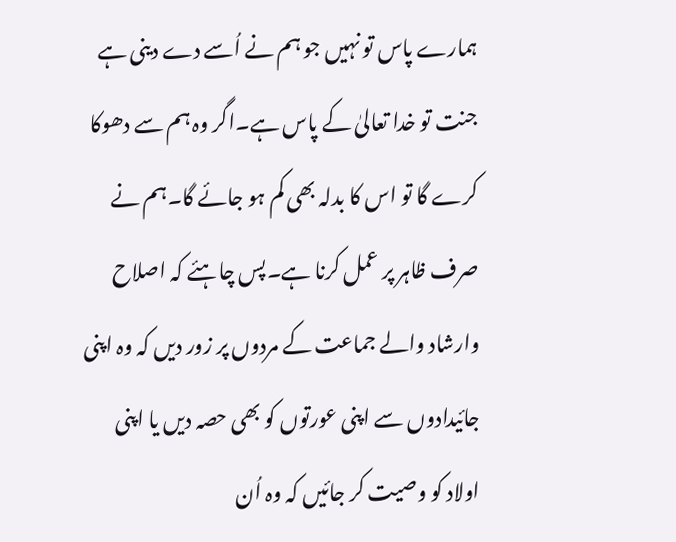ہمارے پاس تو نہیں جو ہم نے اُسے دے دینی ہے جنت تو خدا تعالیٰ کے پاس ہے۔اگر وہ ہم سے دھوکا کرے گا تو اس کا بدلہ بھی کم ہو جائے گا۔ہم نے صرف ظاہر پر عمل کرنا ہے۔پس چاہئے کہ اصلاح وارشاد والے جماعت کے مردوں پر زور دیں کہ وہ اپنی جائیدادوں سے اپنی عورتوں کو بھی حصہ دیں یا اپنی اولاد کو وصیت کر جائیں کہ وہ اُن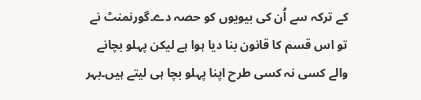کے ترکہ سے اُن کی بیویوں کو حصہ دے۔گورنمنٹ نے تو اس قسم کا قانون بنا دیا ہوا ہے لیکن پہلو بچانے والے کسی نہ کسی طرح اپنا پہلو بچا ہی لیتے ہیں۔بہر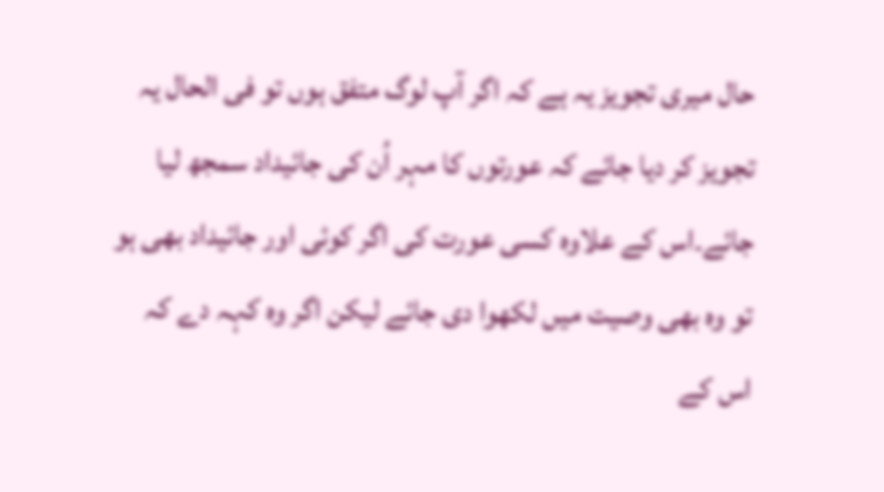حال میری تجویز یہ ہے کہ اگر آپ لوگ متفق ہوں تو فی الحال یہ تجویز کر دیا جائے کہ عورتوں کا مہر اُن کی جائیداد سمجھ لیا جائے۔اس کے علاوہ کسی عورت کی اگر کوئی اور جائیداد بھی ہو تو وہ بھی وصیت میں لکھوا دی جائے لیکن اگر وہ کہہ دے کہ اس کے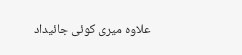علاوہ میری کوئی جائیداد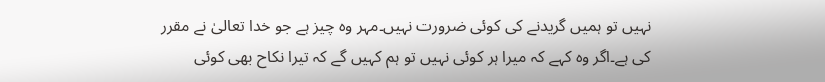نہیں تو ہمیں گریدنے کی کوئی ضرورت نہیں۔مہر وہ چیز ہے جو خدا تعالیٰ نے مقرر کی ہے۔اگر وہ کہے کہ میرا ہر کوئی نہیں تو ہم کہیں گے کہ تیرا نکاح بھی کوئی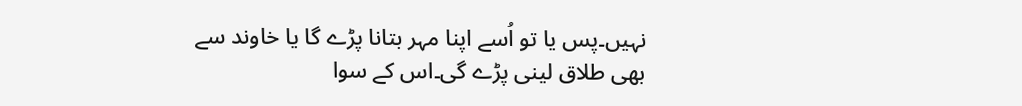نہیں۔پس یا تو اُسے اپنا مہر بتانا پڑے گا یا خاوند سے بھی طلاق لینی پڑے گی۔اس کے سوا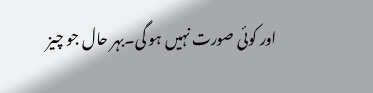اور کوئی صورت نہیں ہو گی۔بہر حال جو چیز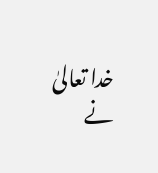خدا تعالیٰ نے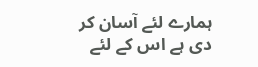ہمارے لئے آسان کر دی ہے اس کے لئے